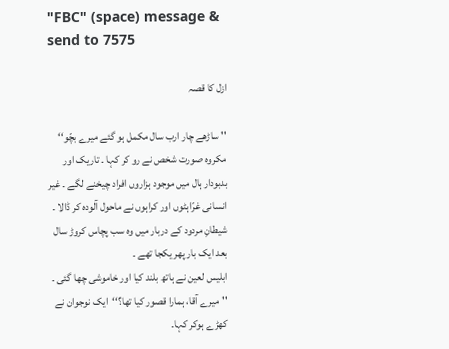"FBC" (space) message & send to 7575

ازل کا قصہ

'' ساڑھے چار ارب سال مکمل ہو گئے میرے بچّو‘‘ مکروہ صورت شخص نے رو کر کہا ۔ تاریک اور بدبودار ہال میں موجود ہزاروں افراد چیخنے لگے ۔ غیر انسانی غرّاہٹوں اور کراہوں نے ماحول آلودہ کر ڈالا ۔ شیطانِ مردود کے دربار میں وہ سب پچاس کروڑ سال بعد ایک بار پھر یکجا تھے ۔
ابلیس لعین نے ہاتھ بلند کیا اور خاموشی چھا گئی ۔
''میرے آقا، ہمارا قصور کیا تھا؟‘‘ایک نوجوان نے کھڑے ہوکر کہا۔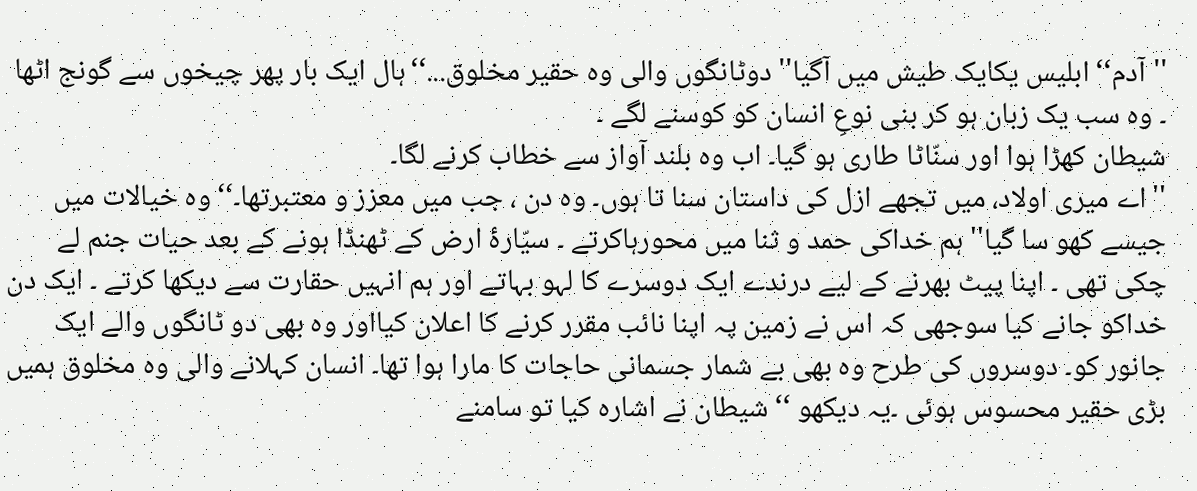''آدم‘‘ابلیس یکایک طیش میں آگیا''دوٹانگوں والی وہ حقیر مخلوق...‘‘ہال ایک بار پھر چیخوں سے گونج اٹھا ۔ وہ سب یک زبان ہو کر بنی نوعِ انسان کو کوسنے لگے ۔
شیطان کھڑا ہوا اور سنّاٹا طاری ہو گیا۔ اب وہ بلند آواز سے خطاب کرنے لگا۔
''اے میری اولاد، میں تجھے ازل کی داستان سنا تا ہوں۔ وہ دن ، جب میں معزز و معتبرتھا۔‘‘وہ خیالات میں جیسے کھو سا گیا'' ہم خداکی حمد و ثنا میں محورہاکرتے ۔ سیّارۂ ارض کے ٹھنڈا ہونے کے بعد حیات جنم لے چکی تھی ۔ اپنا پیٹ بھرنے کے لیے درندے ایک دوسرے کا لہو بہاتے اور ہم انہیں حقارت سے دیکھا کرتے ۔ ایک دن خداکو جانے کیا سوجھی کہ اس نے زمین پہ اپنا نائب مقرر کرنے کا اعلان کیااور وہ بھی دو ٹانگوں والے ایک جانور کو۔ دوسروں کی طرح وہ بھی بے شمار جسمانی حاجات کا مارا ہوا تھا۔ انسان کہلانے والی وہ مخلوق ہمیں بڑی حقیر محسوس ہوئی ۔یہ دیکھو ‘‘ شیطان نے اشارہ کیا تو سامنے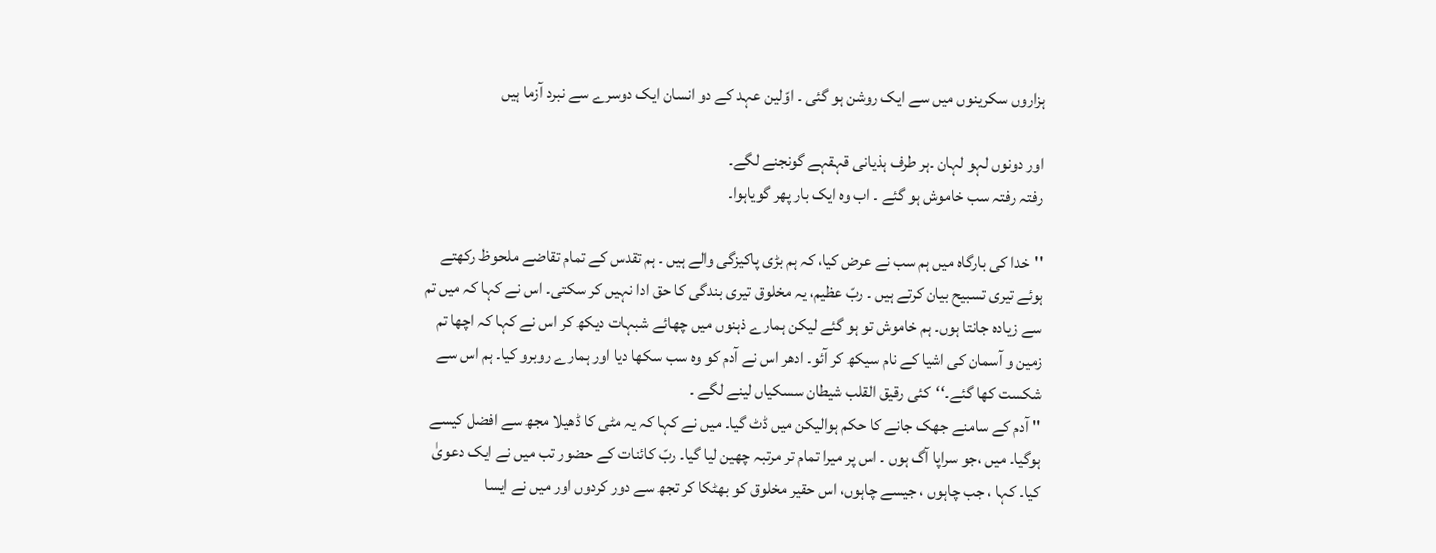ہزاروں سکرینوں میں سے ایک روشن ہو گئی ۔ اوّلین عہد کے دو انسان ایک دوسرے سے نبرد آزما ہیں

اور دونوں لہو لہان ۔ہر طرف ہذیانی قہقہے گونجنے لگے۔
رفتہ رفتہ سب خاموش ہو گئے ۔ اب وہ ایک بار پھر گویاہوا۔

''خدا کی بارگاہ میں ہم سب نے عرض کیا، کہ ہم بڑی پاکیزگی والے ہیں ۔ ہم تقدس کے تمام تقاضے ملحوظ رکھتے ہوئے تیری تسبیح بیان کرتے ہیں ۔ ربّ عظیم، یہ مخلوق تیری بندگی کا حق ادا نہیں کر سکتی۔ اس نے کہا کہ میں تم سے زیادہ جانتا ہوں۔ ہم خاموش تو ہو گئے لیکن ہمارے ذہنوں میں چھائے شبہات دیکھ کر اس نے کہا کہ اچھا تم زمین و آسمان کی اشیا کے نام سیکھ کر آئو۔ ادھر اس نے آدم کو وہ سب سکھا دیا اور ہمارے روبرو کیا۔ ہم اس سے شکست کھا گئے۔‘‘کئی رقیق القلب شیطان سسکیاں لینے لگے ۔
'' آدم کے سامنے جھک جانے کا حکم ہوالیکن میں ڈٹ گیا۔ میں نے کہا کہ یہ مٹی کا ڈھیلا مجھ سے افضل کیسے ہوگیا۔ میں ،جو سراپا آگ ہوں ۔ اس پر میرا تمام تر مرتبہ چھین لیا گیا۔ ربّ کائنات کے حضور تب میں نے ایک دعویٰ کیا۔ کہا ، جب چاہوں ، جیسے چاہوں، اس حقیر مخلوق کو بھٹکا کر تجھ سے دور کردوں اور میں نے ایسا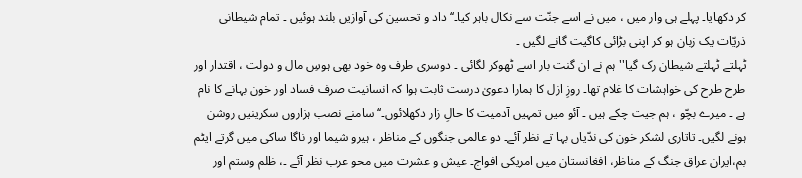کر دکھایا۔ پہلے ہی وار میں ، میں نے اسے جنّت سے نکال باہر کیا۔‘‘داد و تحسین کی آوازیں بلند ہوئیں ۔ تمام شیطانی ذریّات یک زبان ہو کر اپنی بڑائی کاگیت گانے لگیں ۔
ٹہلتے ٹہلتے شیطان رک گیا''ہم نے ان گنت بار اسے ٹھوکر لگائی ۔ دوسری طرف وہ خود بھی ہوسِ مال و دولت ، اقتدار اور طرح طرح کی خواہشات کا غلام تھا۔ روزِ ازل کا ہمارا دعویٰ درست ثابت ہوا کہ انسانیت صرف فساد اور خون بہانے کا نام ہے ۔ میرے بچّو ، ہم جیت چکے ہیں ۔ آئو میں تمہیں آدمیت کا حالِ زار دکھلائوں۔‘‘سامنے نصب ہزاروں سکرینیں روشن ہونے لگیں۔ تاتاری لشکر خون کی ندّیاں بہا تے نظر آئے۔ دو عالمی جنگوں کے مناظر ، ہیرو شیما اور ناگا ساکی میں گرتے ایٹم بم،ایران عراق جنگ کے مناظر، افغانستان میں امریکی افواج۔ عیش و عشرت میں محو عرب نظر آئے ۔، ظلم وستم اور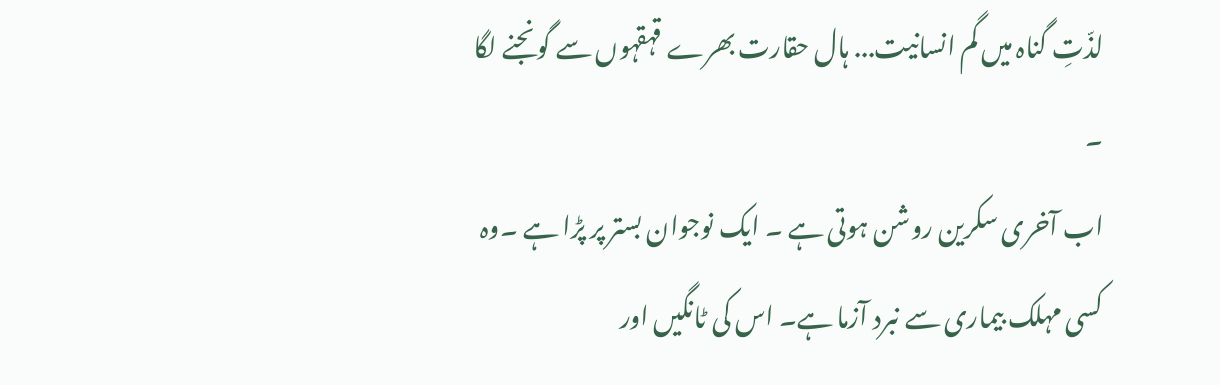لذّتِ گناہ میں گم انسانیت... ہال حقارت بھرے قہقہوں سے گونجنے لگا ۔
اب آخری سکرین روشن ہوتی ہے ۔ ایک نوجوان بستر پر پڑا ہے ۔وہ کسی مہلک بیماری سے نبرد آزما ہے۔ اس کی ٹانگیں اور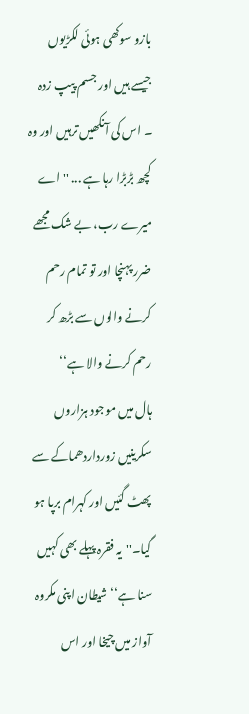بازو سوکھی ہوئی لکڑیوں جیسے ہیں اور جسم پیپ زدہ ۔ اس کی آنکھیں ترہیں اور وہ کچھ بڑبڑا رہا ہے ... ''اے میرے رب، بے شک مجھے ضرر پہنچا اور تو تمام رحم کرنے والوں سے بڑھ کر رحم کرنے والا ہے‘‘
ہال میں موجود ہزاروں سکرینیں زورداردھماکے سے پھٹ گئیں اور کہرام برپا ہو گیا۔''یہ فقرہ پہلے بھی کہیں سنا ہے‘‘ شیطان اپنی مکروہ آواز میں چیخا اور اس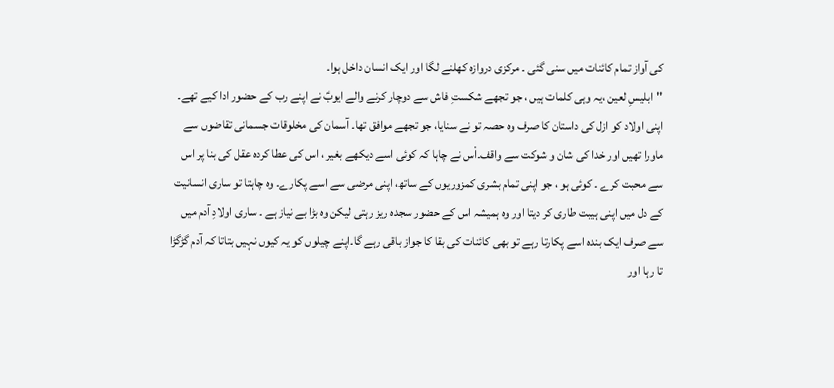کی آواز تمام کائنات میں سنی گئی ۔ مرکزی دروازہ کھلنے لگا اور ایک انسان داخل ہوا۔
''ابلیسِ لعین ،یہ وہی کلمات ہیں ، جو تجھے شکستِ فاش سے دوچار کرنے والے ایوبؑ نے اپنے رب کے حضور ادا کیے تھے۔ اپنی اولاد کو ازل کی داستان کا صرف وہ حصہ تو نے سنایا، جو تجھے موافق تھا۔ آسمان کی مخلوقات جسمانی تقاضوں سے ماورا تھیں اور خدا کی شان و شوکت سے واقف۔اْس نے چاہا کہ کوئی اسے دیکھے بغیر ، اس کی عطا کردہ عقل کی بنا پر اس سے محبت کرے ۔ کوئی ہو ، جو اپنی تمام بشری کمزوریوں کے ساتھ، اپنی مرضی سے اسے پکارے۔ وہ چاہتا تو ساری انسانیت کے دل میں اپنی ہیبت طاری کر دیتا اور وہ ہمیشہ اس کے حضور سجدہ ریز رہتی لیکن وہ بڑا بے نیاز ہے ۔ ساری اولادِ آدم میں سے صرف ایک بندہ اسے پکارتا رہے تو بھی کائنات کی بقا کا جواز باقی رہے گا۔اپنے چیلوں کو یہ کیوں نہیں بتاتا کہ آدم گڑگڑا تا رہا اور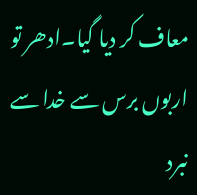معاف کر دیا گیا۔ادھر تو اربوں برس سے خدا سے نبرد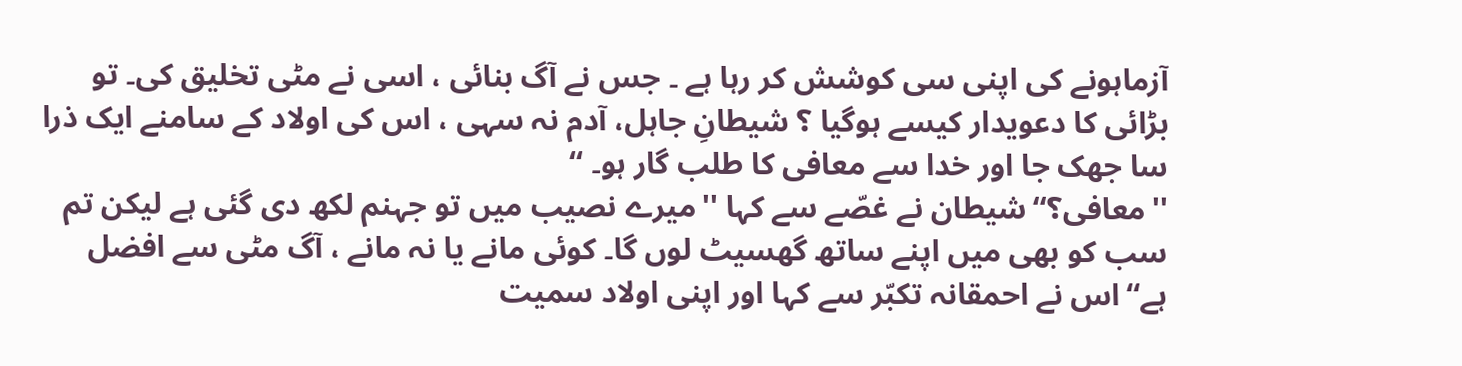آزماہونے کی اپنی سی کوشش کر رہا ہے ۔ جس نے آگ بنائی ، اسی نے مٹی تخلیق کی۔ تو بڑائی کا دعویدار کیسے ہوگیا ؟ شیطانِ جاہل، آدم نہ سہی ، اس کی اولاد کے سامنے ایک ذرا سا جھک جا اور خدا سے معافی کا طلب گار ہو۔ ‘‘
''معافی؟‘‘شیطان نے غصّے سے کہا ''میرے نصیب میں تو جہنم لکھ دی گئی ہے لیکن تم سب کو بھی میں اپنے ساتھ گھسیٹ لوں گا۔ کوئی مانے یا نہ مانے ، آگ مٹی سے افضل ہے‘‘اس نے احمقانہ تکبّر سے کہا اور اپنی اولاد سمیت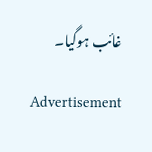غائب ہوگیا۔

Advertisement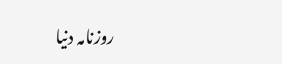روزنامہ دنیا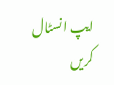ایپ انسٹال کریں